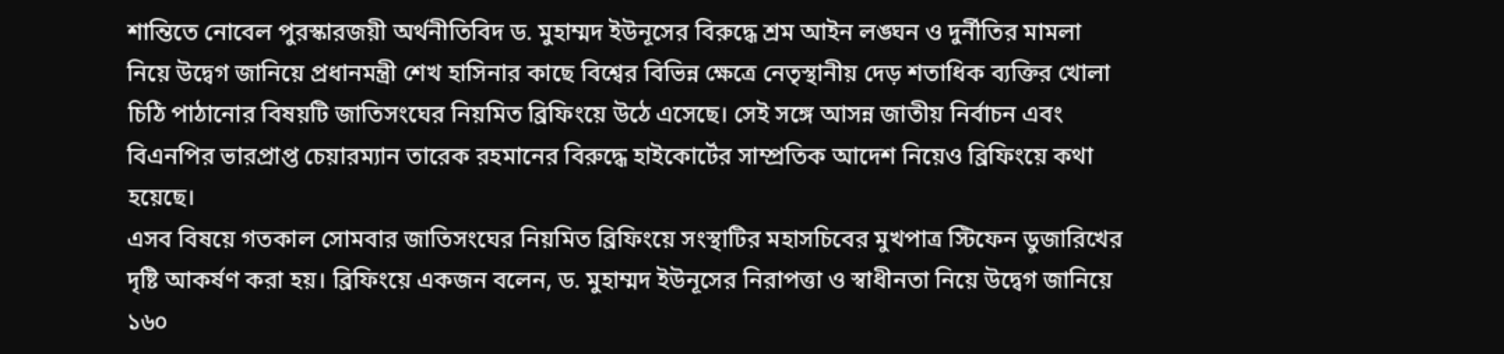শান্তিতে নোবেল পুরস্কারজয়ী অর্থনীতিবিদ ড. মুহাম্মদ ইউনূসের বিরুদ্ধে শ্রম আইন লঙ্ঘন ও দুর্নীতির মামলা নিয়ে উদ্বেগ জানিয়ে প্রধানমন্ত্রী শেখ হাসিনার কাছে বিশ্বের বিভিন্ন ক্ষেত্রে নেতৃস্থানীয় দেড় শতাধিক ব্যক্তির খোলা চিঠি পাঠানোর বিষয়টি জাতিসংঘের নিয়মিত ব্রিফিংয়ে উঠে এসেছে। সেই সঙ্গে আসন্ন জাতীয় নির্বাচন এবং বিএনপির ভারপ্রাপ্ত চেয়ারম্যান তারেক রহমানের বিরুদ্ধে হাইকোর্টের সাম্প্রতিক আদেশ নিয়েও ব্রিফিংয়ে কথা হয়েছে।
এসব বিষয়ে গতকাল সোমবার জাতিসংঘের নিয়মিত ব্রিফিংয়ে সংস্থাটির মহাসচিবের মুখপাত্র স্টিফেন ডুজারিখের দৃষ্টি আকর্ষণ করা হয়। ব্রিফিংয়ে একজন বলেন, ড. মুহাম্মদ ইউনূসের নিরাপত্তা ও স্বাধীনতা নিয়ে উদ্বেগ জানিয়ে ১৬০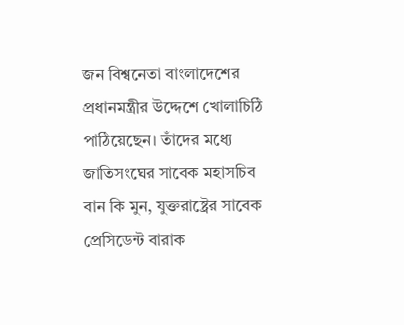জন বিশ্বনেতা বাংলাদেশের প্রধানমন্ত্রীর উদ্দেশে খোলাচিঠি পাঠিয়েছেন। তাঁদের মধ্যে জাতিসংঘের সাবেক মহাসচিব বান কি মুন, যুক্তরাষ্ট্রের সাবেক প্রেসিডেন্ট বারাক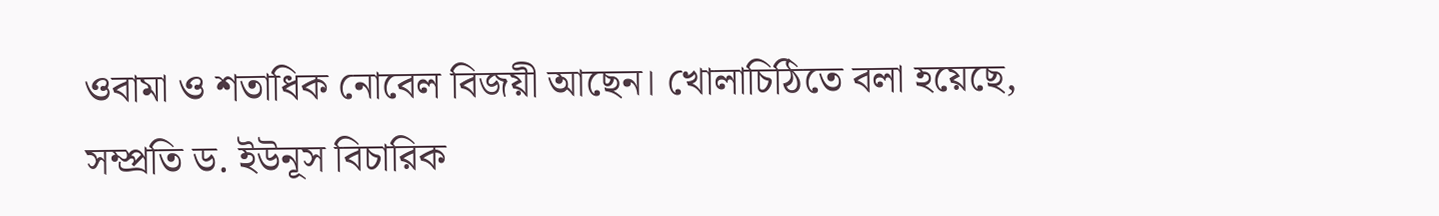ওবামা ও শতাধিক নোবেল বিজয়ী আছেন। খোলাচিঠিতে বলা হয়েছে, সম্প্রতি ড. ইউনূস বিচারিক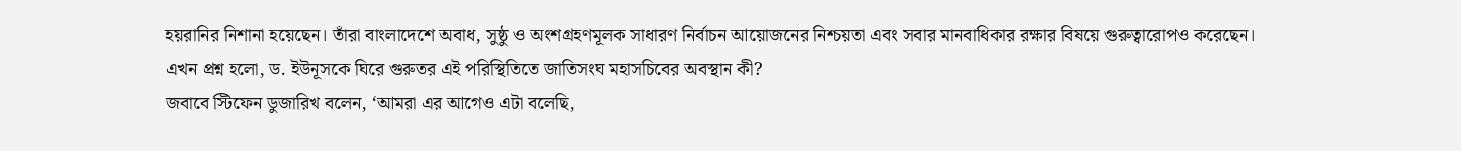হয়রানির নিশানা হয়েছেন। তাঁরা বাংলাদেশে অবাধ, সুষ্ঠু ও অংশগ্রহণমূলক সাধারণ নির্বাচন আয়োজনের নিশ্চয়তা এবং সবার মানবাধিকার রক্ষার বিষয়ে গুরুত্বারোপও করেছেন।
এখন প্রশ্ন হলো, ড. ইউনূসকে ঘিরে গুরুতর এই পরিস্থিতিতে জাতিসংঘ মহাসচিবের অবস্থান কী?
জবাবে স্টিফেন ডুজারিখ বলেন, ‘আমরা এর আগেও এটা বলেছি,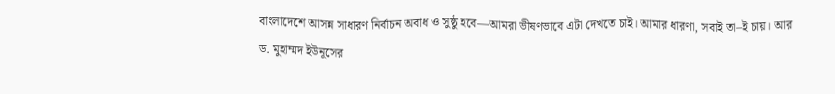বাংলাদেশে আসন্ন সাধারণ নির্বাচন অবাধ ও সুষ্ঠু হবে—আমরা ভীষণভাবে এটা দেখতে চাই। আমার ধারণা, সবাই তা–ই চায়। আর ড. মুহাম্মদ ইউনূসের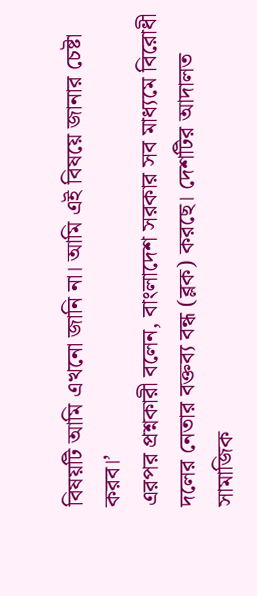বিষয়টি আমি এখনো জানি না। আমি এই বিষয়ে জানার চেষ্টা করব।’
এরপর প্রশ্নকারী বলেন, বাংলাদেশ সরকার সব মাধ্যমে বিরোধী দলের নেতার বক্তব্য বন্ধ (ব্লক) করছে। দেশটির আদালত সামাজিক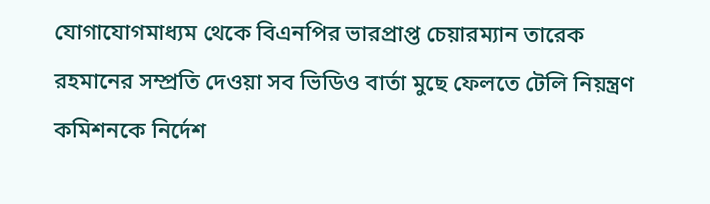যোগাযোগমাধ্যম থেকে বিএনপির ভারপ্রাপ্ত চেয়ারম্যান তারেক রহমানের সম্প্রতি দেওয়া সব ভিডিও বার্তা মুছে ফেলতে টেলি নিয়ন্ত্রণ কমিশনকে নির্দেশ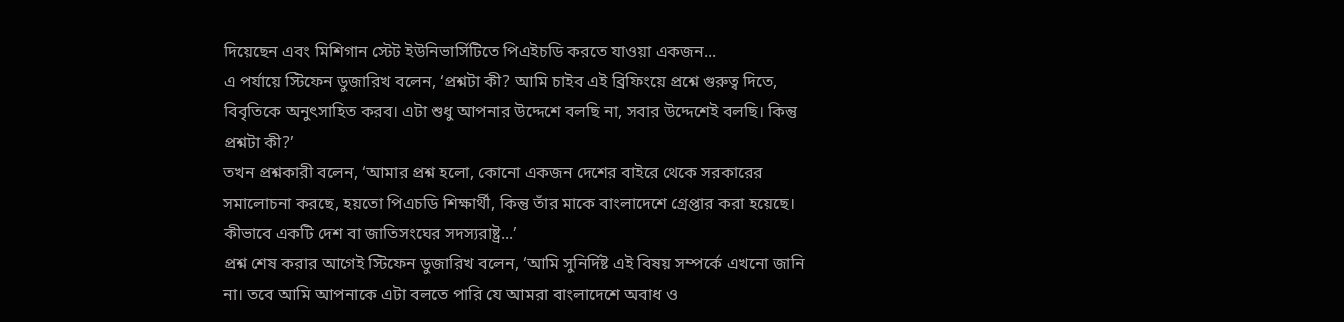দিয়েছেন এবং মিশিগান স্টেট ইউনিভার্সিটিতে পিএইচডি করতে যাওয়া একজন...
এ পর্যায়ে স্টিফেন ডুজারিখ বলেন, ‘প্রশ্নটা কী? আমি চাইব এই ব্রিফিংয়ে প্রশ্নে গুরুত্ব দিতে, বিবৃতিকে অনুৎসাহিত করব। এটা শুধু আপনার উদ্দেশে বলছি না, সবার উদ্দেশেই বলছি। কিন্তু প্রশ্নটা কী?’
তখন প্রশ্নকারী বলেন, ‘আমার প্রশ্ন হলো, কোনো একজন দেশের বাইরে থেকে সরকারের সমালোচনা করছে, হয়তো পিএচডি শিক্ষার্থী, কিন্তু তাঁর মাকে বাংলাদেশে গ্রেপ্তার করা হয়েছে। কীভাবে একটি দেশ বা জাতিসংঘের সদস্যরাষ্ট্র...’
প্রশ্ন শেষ করার আগেই স্টিফেন ডুজারিখ বলেন, ‘আমি সুনির্দিষ্ট এই বিষয় সম্পর্কে এখনো জানি না। তবে আমি আপনাকে এটা বলতে পারি যে আমরা বাংলাদেশে অবাধ ও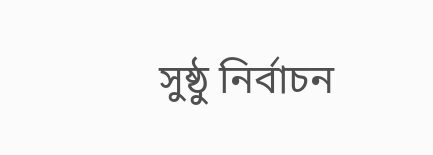সুষ্ঠু নির্বাচন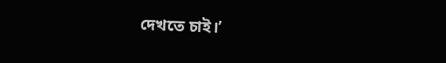দেখতে চাই।’